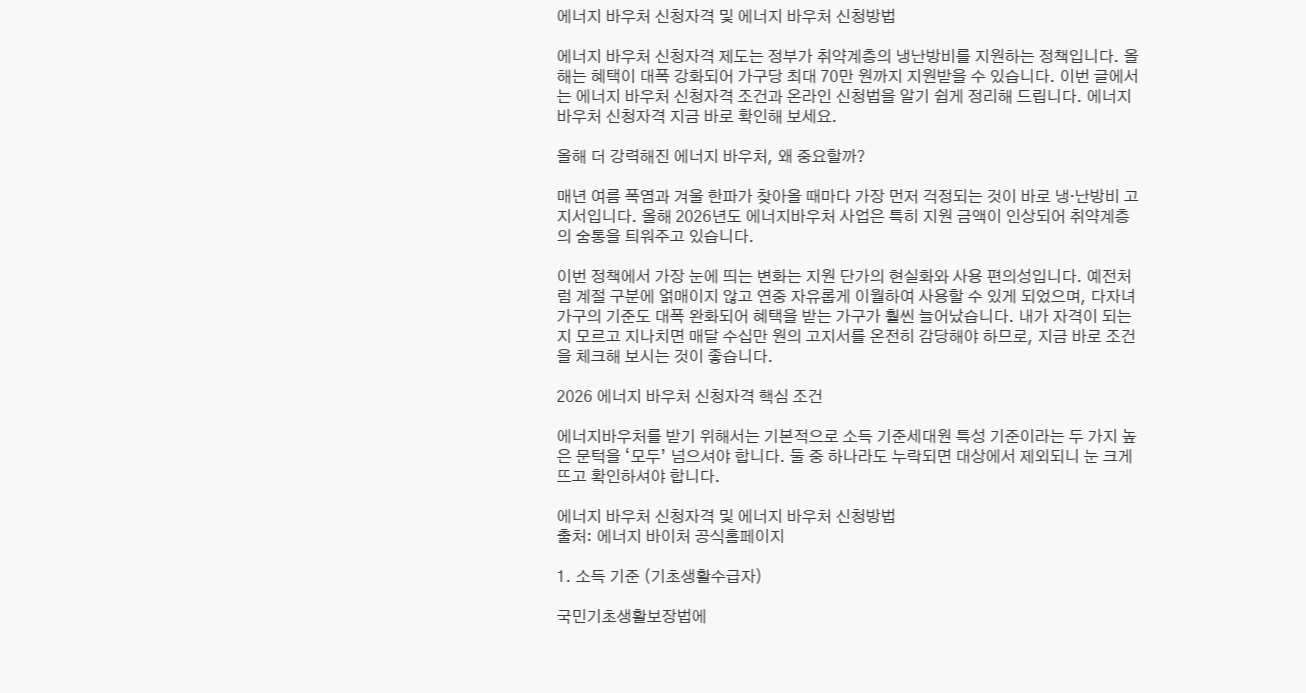에너지 바우처 신청자격 및 에너지 바우처 신청방법

에너지 바우처 신청자격 제도는 정부가 취약계층의 냉난방비를 지원하는 정책입니다. 올해는 혜택이 대폭 강화되어 가구당 최대 70만 원까지 지원받을 수 있습니다. 이번 글에서는 에너지 바우처 신청자격 조건과 온라인 신청법을 알기 쉽게 정리해 드립니다. 에너지 바우처 신청자격 지금 바로 확인해 보세요.

올해 더 강력해진 에너지 바우처, 왜 중요할까?

매년 여름 폭염과 겨울 한파가 찾아올 때마다 가장 먼저 걱정되는 것이 바로 냉·난방비 고지서입니다. 올해 2026년도 에너지바우처 사업은 특히 지원 금액이 인상되어 취약계층의 숨통을 틔워주고 있습니다.

이번 정책에서 가장 눈에 띄는 변화는 지원 단가의 현실화와 사용 편의성입니다. 예전처럼 계절 구분에 얽매이지 않고 연중 자유롭게 이월하여 사용할 수 있게 되었으며, 다자녀 가구의 기준도 대폭 완화되어 혜택을 받는 가구가 훨씬 늘어났습니다. 내가 자격이 되는지 모르고 지나치면 매달 수십만 원의 고지서를 온전히 감당해야 하므로, 지금 바로 조건을 체크해 보시는 것이 좋습니다.

2026 에너지 바우처 신청자격 핵심 조건

에너지바우처를 받기 위해서는 기본적으로 소득 기준세대원 특성 기준이라는 두 가지 높은 문턱을 ‘모두’ 넘으셔야 합니다. 둘 중 하나라도 누락되면 대상에서 제외되니 눈 크게 뜨고 확인하셔야 합니다.

에너지 바우처 신청자격 및 에너지 바우처 신청방법
출처: 에너지 바이처 공식홈페이지

1. 소득 기준 (기초생활수급자)

국민기초생활보장법에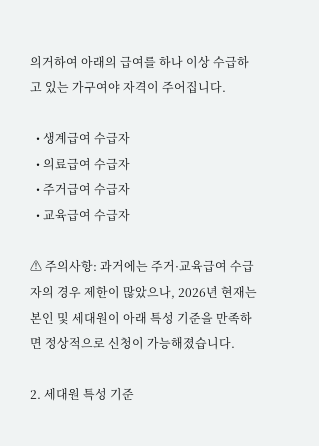의거하여 아래의 급여를 하나 이상 수급하고 있는 가구여야 자격이 주어집니다.

  • 생계급여 수급자
  • 의료급여 수급자
  • 주거급여 수급자
  • 교육급여 수급자

⚠ 주의사항: 과거에는 주거·교육급여 수급자의 경우 제한이 많았으나, 2026년 현재는 본인 및 세대원이 아래 특성 기준을 만족하면 정상적으로 신청이 가능해졌습니다.

2. 세대원 특성 기준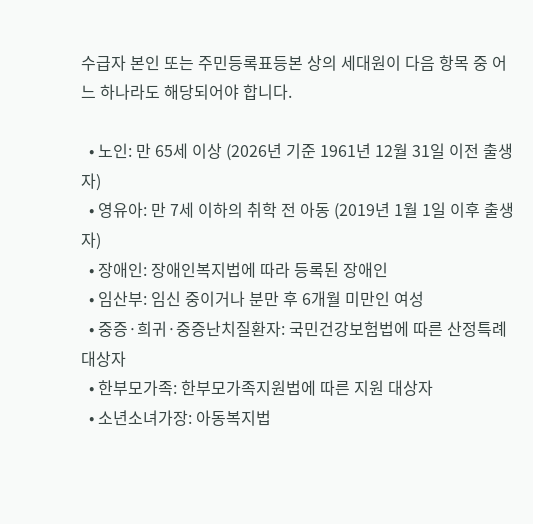수급자 본인 또는 주민등록표등본 상의 세대원이 다음 항목 중 어느 하나라도 해당되어야 합니다.

  • 노인: 만 65세 이상 (2026년 기준 1961년 12월 31일 이전 출생자)
  • 영유아: 만 7세 이하의 취학 전 아동 (2019년 1월 1일 이후 출생자)
  • 장애인: 장애인복지법에 따라 등록된 장애인
  • 임산부: 임신 중이거나 분만 후 6개월 미만인 여성
  • 중증·희귀·중증난치질환자: 국민건강보험법에 따른 산정특례 대상자
  • 한부모가족: 한부모가족지원법에 따른 지원 대상자
  • 소년소녀가장: 아동복지법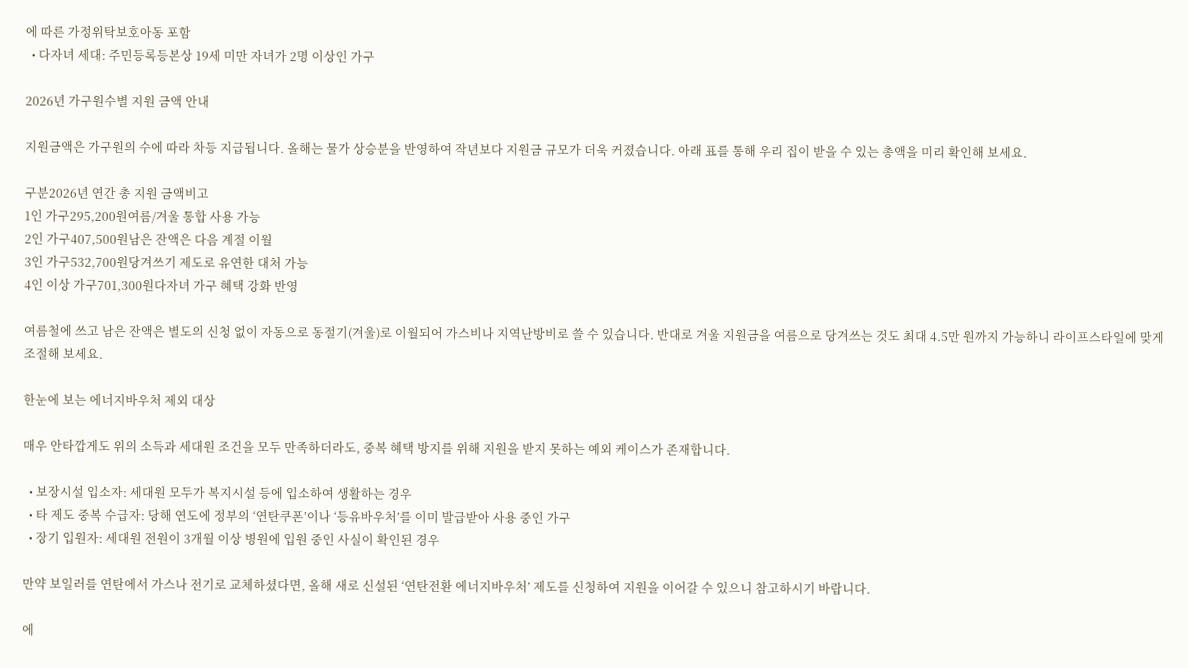에 따른 가정위탁보호아동 포함
  • 다자녀 세대: 주민등록등본상 19세 미만 자녀가 2명 이상인 가구

2026년 가구원수별 지원 금액 안내

지원금액은 가구원의 수에 따라 차등 지급됩니다. 올해는 물가 상승분을 반영하여 작년보다 지원금 규모가 더욱 커졌습니다. 아래 표를 통해 우리 집이 받을 수 있는 총액을 미리 확인해 보세요.

구분2026년 연간 총 지원 금액비고
1인 가구295,200원여름/겨울 통합 사용 가능
2인 가구407,500원남은 잔액은 다음 계절 이월
3인 가구532,700원당겨쓰기 제도로 유연한 대처 가능
4인 이상 가구701,300원다자녀 가구 혜택 강화 반영

여름철에 쓰고 남은 잔액은 별도의 신청 없이 자동으로 동절기(겨울)로 이월되어 가스비나 지역난방비로 쓸 수 있습니다. 반대로 겨울 지원금을 여름으로 당겨쓰는 것도 최대 4.5만 원까지 가능하니 라이프스타일에 맞게 조절해 보세요.

한눈에 보는 에너지바우처 제외 대상

매우 안타깝게도 위의 소득과 세대원 조건을 모두 만족하더라도, 중복 혜택 방지를 위해 지원을 받지 못하는 예외 케이스가 존재합니다.

  • 보장시설 입소자: 세대원 모두가 복지시설 등에 입소하여 생활하는 경우
  • 타 제도 중복 수급자: 당해 연도에 정부의 ‘연탄쿠폰’이나 ‘등유바우처’를 이미 발급받아 사용 중인 가구
  • 장기 입원자: 세대원 전원이 3개월 이상 병원에 입원 중인 사실이 확인된 경우

만약 보일러를 연탄에서 가스나 전기로 교체하셨다면, 올해 새로 신설된 ‘연탄전환 에너지바우처’ 제도를 신청하여 지원을 이어갈 수 있으니 참고하시기 바랍니다.

에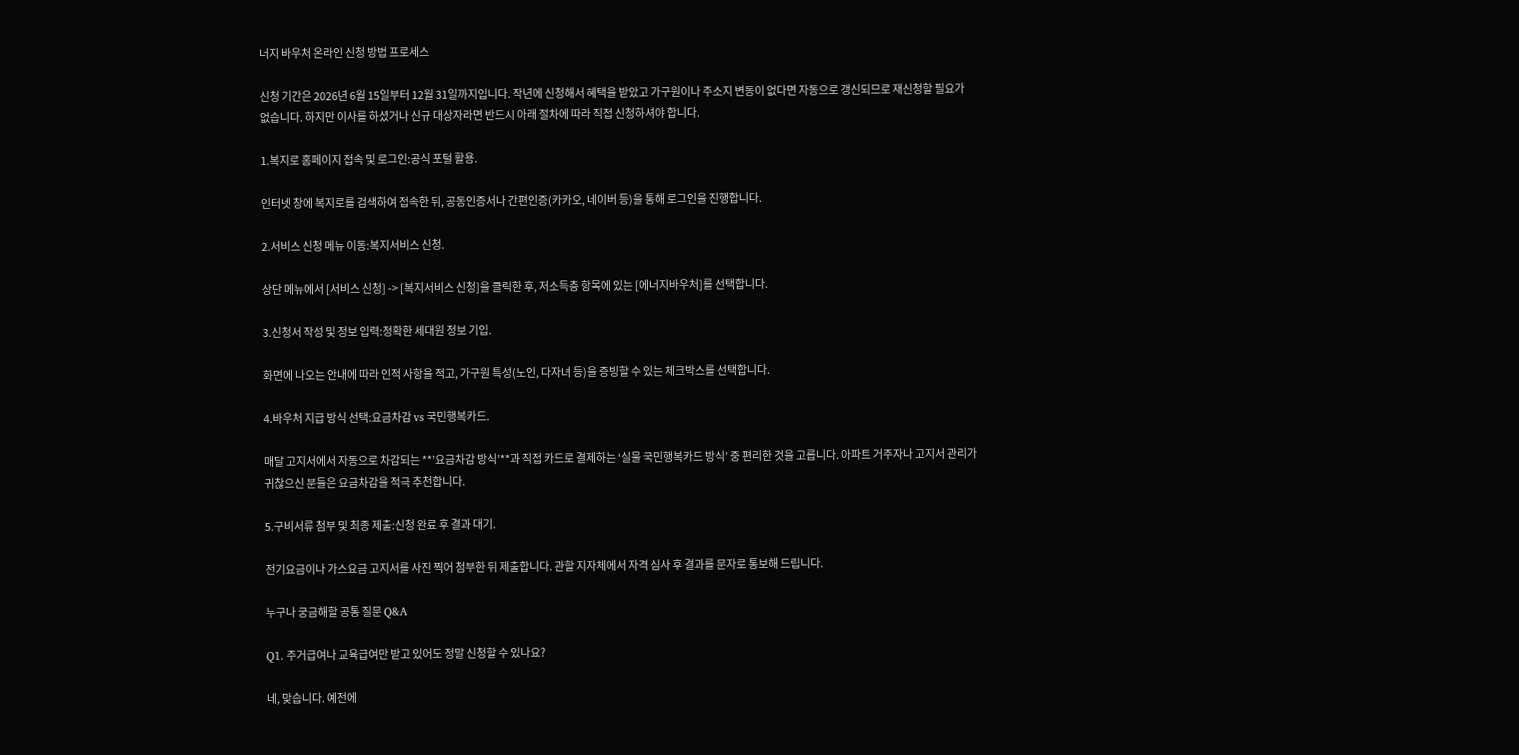너지 바우처 온라인 신청 방법 프로세스

신청 기간은 2026년 6월 15일부터 12월 31일까지입니다. 작년에 신청해서 혜택을 받았고 가구원이나 주소지 변동이 없다면 자동으로 갱신되므로 재신청할 필요가 없습니다. 하지만 이사를 하셨거나 신규 대상자라면 반드시 아래 절차에 따라 직접 신청하셔야 합니다.

1.복지로 홈페이지 접속 및 로그인:공식 포털 활용.

인터넷 창에 복지로를 검색하여 접속한 뒤, 공동인증서나 간편인증(카카오, 네이버 등)을 통해 로그인을 진행합니다.

2.서비스 신청 메뉴 이동:복지서비스 신청.

상단 메뉴에서 [서비스 신청] -> [복지서비스 신청]을 클릭한 후, 저소득층 항목에 있는 [에너지바우처]를 선택합니다.

3.신청서 작성 및 정보 입력:정확한 세대원 정보 기입.

화면에 나오는 안내에 따라 인적 사항을 적고, 가구원 특성(노인, 다자녀 등)을 증빙할 수 있는 체크박스를 선택합니다.

4.바우처 지급 방식 선택:요금차감 vs 국민행복카드.

매달 고지서에서 자동으로 차감되는 **’요금차감 방식’**과 직접 카드로 결제하는 ‘실물 국민행복카드 방식’ 중 편리한 것을 고릅니다. 아파트 거주자나 고지서 관리가 귀찮으신 분들은 요금차감을 적극 추천합니다.

5.구비서류 첨부 및 최종 제출:신청 완료 후 결과 대기.

전기요금이나 가스요금 고지서를 사진 찍어 첨부한 뒤 제출합니다. 관할 지자체에서 자격 심사 후 결과를 문자로 통보해 드립니다.

누구나 궁금해할 공통 질문 Q&A

Q1. 주거급여나 교육급여만 받고 있어도 정말 신청할 수 있나요?

네, 맞습니다. 예전에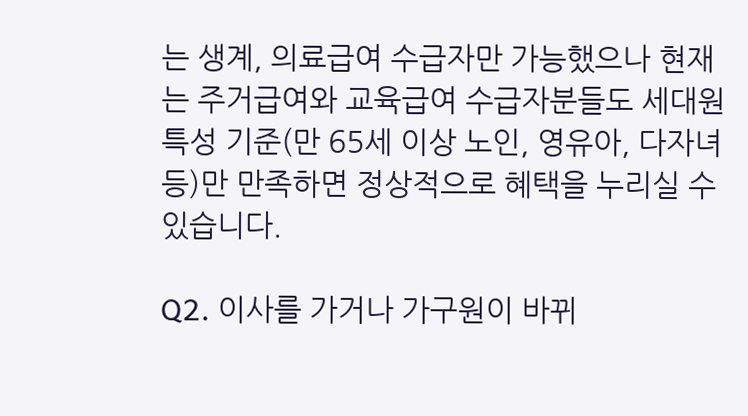는 생계, 의료급여 수급자만 가능했으나 현재는 주거급여와 교육급여 수급자분들도 세대원 특성 기준(만 65세 이상 노인, 영유아, 다자녀 등)만 만족하면 정상적으로 혜택을 누리실 수 있습니다.

Q2. 이사를 가거나 가구원이 바뀌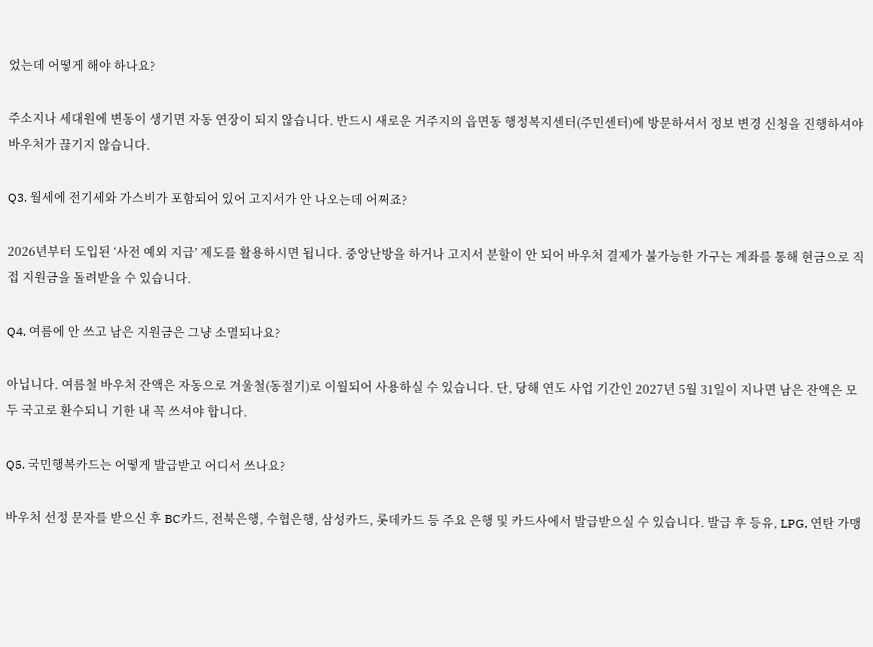었는데 어떻게 해야 하나요?

주소지나 세대원에 변동이 생기면 자동 연장이 되지 않습니다. 반드시 새로운 거주지의 읍면동 행정복지센터(주민센터)에 방문하셔서 정보 변경 신청을 진행하셔야 바우처가 끊기지 않습니다.

Q3. 월세에 전기세와 가스비가 포함되어 있어 고지서가 안 나오는데 어쩌죠?

2026년부터 도입된 ‘사전 예외 지급’ 제도를 활용하시면 됩니다. 중앙난방을 하거나 고지서 분할이 안 되어 바우처 결제가 불가능한 가구는 계좌를 통해 현금으로 직접 지원금을 돌려받을 수 있습니다.

Q4. 여름에 안 쓰고 남은 지원금은 그냥 소멸되나요?

아닙니다. 여름철 바우처 잔액은 자동으로 겨울철(동절기)로 이월되어 사용하실 수 있습니다. 단, 당해 연도 사업 기간인 2027년 5월 31일이 지나면 남은 잔액은 모두 국고로 환수되니 기한 내 꼭 쓰셔야 합니다.

Q5. 국민행복카드는 어떻게 발급받고 어디서 쓰나요?

바우처 선정 문자를 받으신 후 BC카드, 전북은행, 수협은행, 삼성카드, 롯데카드 등 주요 은행 및 카드사에서 발급받으실 수 있습니다. 발급 후 등유, LPG, 연탄 가맹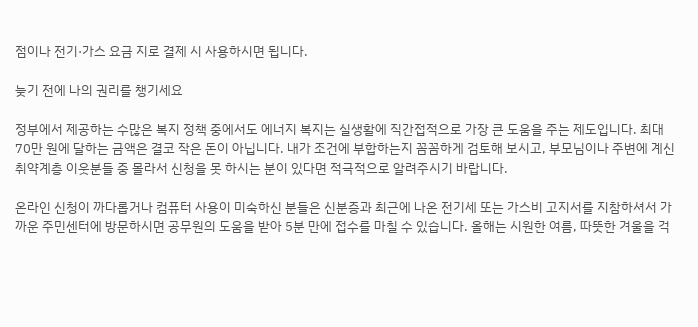점이나 전기·가스 요금 지로 결제 시 사용하시면 됩니다.

늦기 전에 나의 권리를 챙기세요

정부에서 제공하는 수많은 복지 정책 중에서도 에너지 복지는 실생활에 직간접적으로 가장 큰 도움을 주는 제도입니다. 최대 70만 원에 달하는 금액은 결코 작은 돈이 아닙니다. 내가 조건에 부합하는지 꼼꼼하게 검토해 보시고, 부모님이나 주변에 계신 취약계층 이웃분들 중 몰라서 신청을 못 하시는 분이 있다면 적극적으로 알려주시기 바랍니다.

온라인 신청이 까다롭거나 컴퓨터 사용이 미숙하신 분들은 신분증과 최근에 나온 전기세 또는 가스비 고지서를 지참하셔서 가까운 주민센터에 방문하시면 공무원의 도움을 받아 5분 만에 접수를 마칠 수 있습니다. 올해는 시원한 여름, 따뜻한 겨울을 걱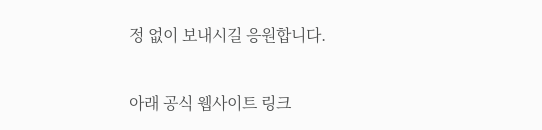정 없이 보내시길 응원합니다.

아래 공식 웹사이트 링크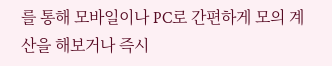를 통해 모바일이나 PC로 간편하게 모의 계산을 해보거나 즉시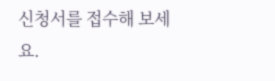신청서를 접수해 보세요.